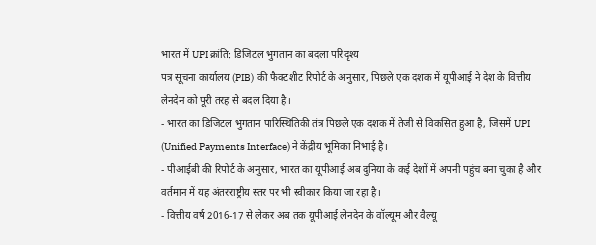भारत में UPI क्रांति: डिजिटल भुगतान का बदला परिदृश्य
पत्र सूचना कार्यालय (PIB) की फैक्टशीट रिपोर्ट के अनुसार, पिछले एक दशक में यूपीआई ने देश के वित्तीय लेनदेन को पूरी तरह से बदल दिया है।
- भारत का डिजिटल भुगतान पारिस्थितिकी तंत्र पिछले एक दशक में तेजी से विकसित हुआ है, जिसमें UPI (Unified Payments Interface) ने केंद्रीय भूमिका निभाई है।
- पीआईबी की रिपोर्ट के अनुसार, भारत का यूपीआई अब दुनिया के कई देशों में अपनी पहुंच बना चुका है और वर्तमान में यह अंतरराष्ट्रीय स्तर पर भी स्वीकार किया जा रहा है।
- वित्तीय वर्ष 2016-17 से लेकर अब तक यूपीआई लेनदेन के वॉल्यूम और वैल्यू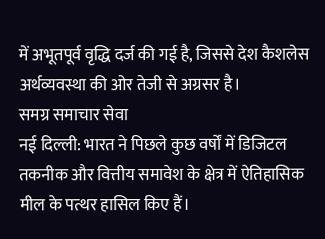में अभूतपूर्व वृद्धि दर्ज की गई है, जिससे देश कैशलेस अर्थव्यवस्था की ओर तेजी से अग्रसर है।
समग्र समाचार सेवा
नई दिल्ली: भारत ने पिछले कुछ वर्षों में डिजिटल तकनीक और वित्तीय समावेश के क्षेत्र में ऐतिहासिक मील के पत्थर हासिल किए हैं।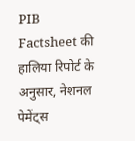PIB Factsheet की हालिया रिपोर्ट के अनुसार, नेशनल पेमेंट्स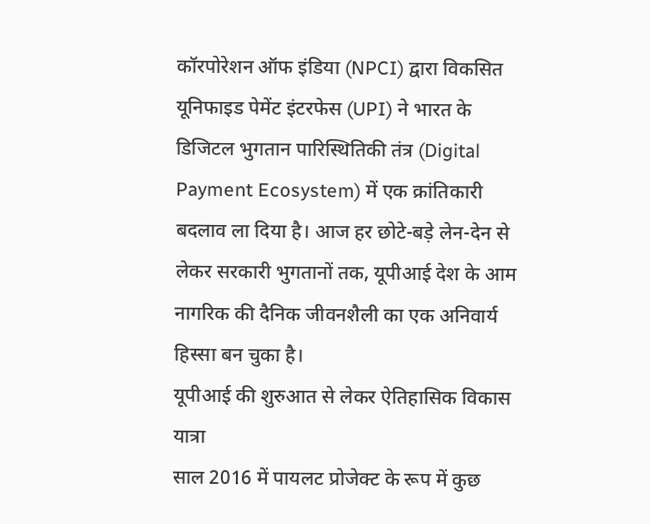कॉरपोरेशन ऑफ इंडिया (NPCI) द्वारा विकसित यूनिफाइड पेमेंट इंटरफेस (UPI) ने भारत के डिजिटल भुगतान पारिस्थितिकी तंत्र (Digital Payment Ecosystem) में एक क्रांतिकारी बदलाव ला दिया है। आज हर छोटे-बड़े लेन-देन से लेकर सरकारी भुगतानों तक, यूपीआई देश के आम नागरिक की दैनिक जीवनशैली का एक अनिवार्य हिस्सा बन चुका है।
यूपीआई की शुरुआत से लेकर ऐतिहासिक विकास यात्रा
साल 2016 में पायलट प्रोजेक्ट के रूप में कुछ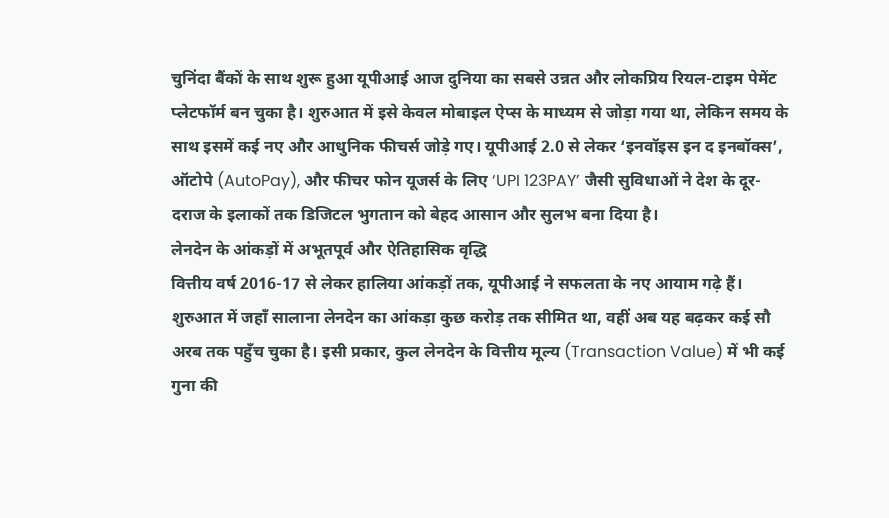चुनिंदा बैंकों के साथ शुरू हुआ यूपीआई आज दुनिया का सबसे उन्नत और लोकप्रिय रियल-टाइम पेमेंट प्लेटफॉर्म बन चुका है। शुरुआत में इसे केवल मोबाइल ऐप्स के माध्यम से जोड़ा गया था, लेकिन समय के साथ इसमें कई नए और आधुनिक फीचर्स जोड़े गए। यूपीआई 2.0 से लेकर ‘इनवॉइस इन द इनबॉक्स’, ऑटोपे (AutoPay), और फीचर फोन यूजर्स के लिए ‘UPI 123PAY’ जैसी सुविधाओं ने देश के दूर-दराज के इलाकों तक डिजिटल भुगतान को बेहद आसान और सुलभ बना दिया है।
लेनदेन के आंकड़ों में अभूतपूर्व और ऐतिहासिक वृद्धि
वित्तीय वर्ष 2016-17 से लेकर हालिया आंकड़ों तक, यूपीआई ने सफलता के नए आयाम गढ़े हैं। शुरुआत में जहाँ सालाना लेनदेन का आंकड़ा कुछ करोड़ तक सीमित था, वहीं अब यह बढ़कर कई सौ अरब तक पहुँच चुका है। इसी प्रकार, कुल लेनदेन के वित्तीय मूल्य (Transaction Value) में भी कई गुना की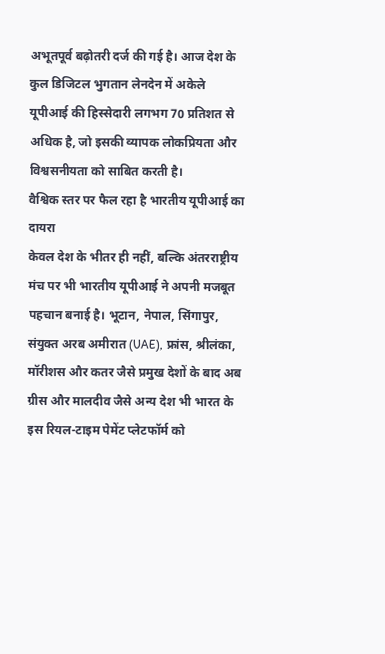अभूतपूर्व बढ़ोतरी दर्ज की गई है। आज देश के कुल डिजिटल भुगतान लेनदेन में अकेले यूपीआई की हिस्सेदारी लगभग 70 प्रतिशत से अधिक है, जो इसकी व्यापक लोकप्रियता और विश्वसनीयता को साबित करती है।
वैश्विक स्तर पर फैल रहा है भारतीय यूपीआई का दायरा
केवल देश के भीतर ही नहीं, बल्कि अंतरराष्ट्रीय मंच पर भी भारतीय यूपीआई ने अपनी मजबूत पहचान बनाई है। भूटान, नेपाल, सिंगापुर, संयुक्त अरब अमीरात (UAE), फ्रांस, श्रीलंका, मॉरीशस और कतर जैसे प्रमुख देशों के बाद अब ग्रीस और मालदीव जैसे अन्य देश भी भारत के इस रियल-टाइम पेमेंट प्लेटफॉर्म को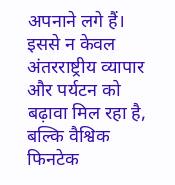अपनाने लगे हैं। इससे न केवल अंतरराष्ट्रीय व्यापार और पर्यटन को बढ़ावा मिल रहा है, बल्कि वैश्विक फिनटेक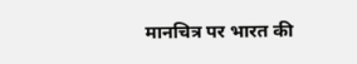मानचित्र पर भारत की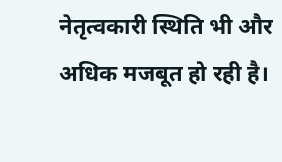नेतृत्वकारी स्थिति भी और अधिक मजबूत हो रही है।